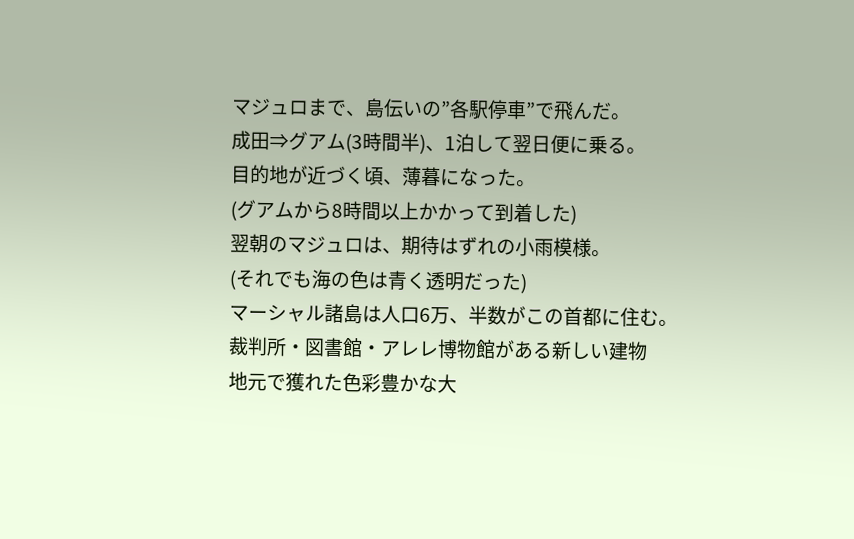マジュロまで、島伝いの”各駅停車”で飛んだ。
成田⇒グアム(3時間半)、1泊して翌日便に乗る。
目的地が近づく頃、薄暮になった。
(グアムから8時間以上かかって到着した)
翌朝のマジュロは、期待はずれの小雨模様。
(それでも海の色は青く透明だった)
マーシャル諸島は人口6万、半数がこの首都に住む。
裁判所・図書館・アレレ博物館がある新しい建物
地元で獲れた色彩豊かな大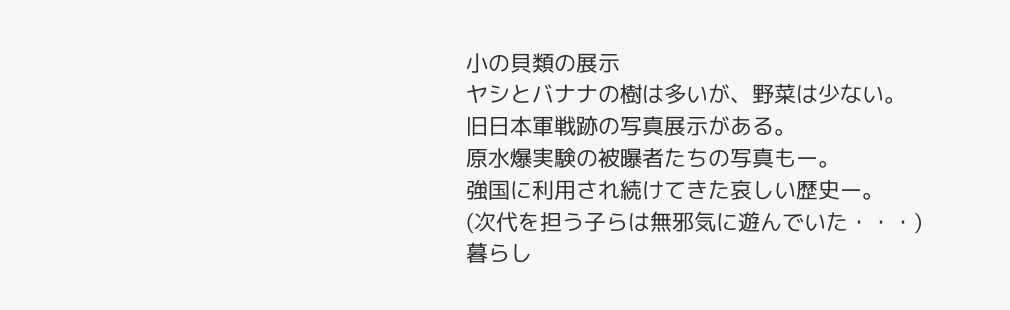小の貝類の展示
ヤシとバナナの樹は多いが、野菜は少ない。
旧日本軍戦跡の写真展示がある。
原水爆実験の被曝者たちの写真もー。
強国に利用され続けてきた哀しい歴史ー。
(次代を担う子らは無邪気に遊んでいた・・・)
暮らし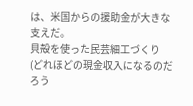は、米国からの援助金が大きな支えだ。
貝殻を使った民芸細工づくり
(どれほどの現金収入になるのだろう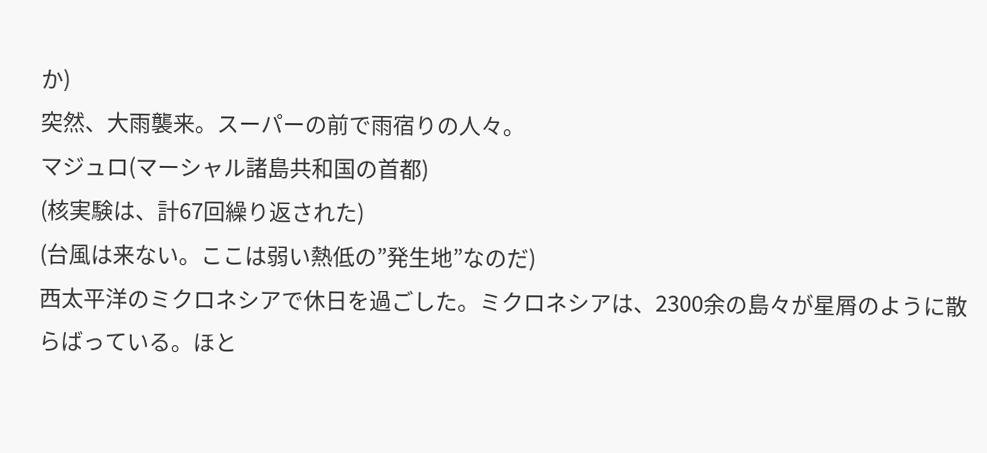か)
突然、大雨襲来。スーパーの前で雨宿りの人々。
マジュロ(マーシャル諸島共和国の首都)
(核実験は、計67回繰り返された)
(台風は来ない。ここは弱い熱低の”発生地”なのだ)
西太平洋のミクロネシアで休日を過ごした。ミクロネシアは、2300余の島々が星屑のように散らばっている。ほと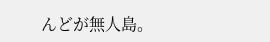んどが無人島。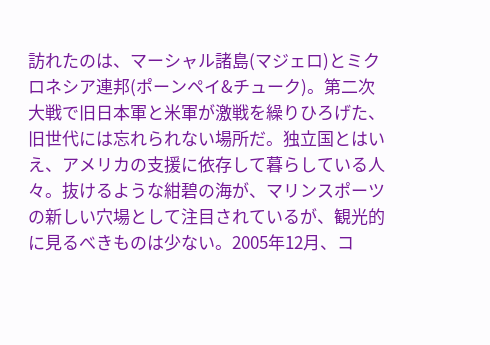訪れたのは、マーシャル諸島(マジェロ)とミクロネシア連邦(ポーンペイ&チューク)。第二次大戦で旧日本軍と米軍が激戦を繰りひろげた、旧世代には忘れられない場所だ。独立国とはいえ、アメリカの支援に依存して暮らしている人々。抜けるような紺碧の海が、マリンスポーツの新しい穴場として注目されているが、観光的に見るべきものは少ない。2005年12月、コ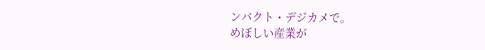ンパクト・デジカメで。
めぼしい産業が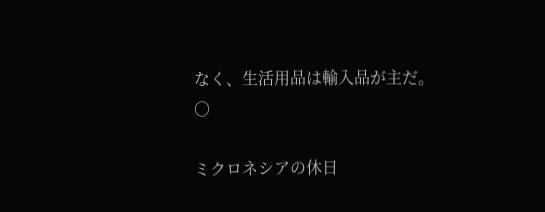なく、生活用品は輸入品が主だ。
○

ミクロネシアの休日